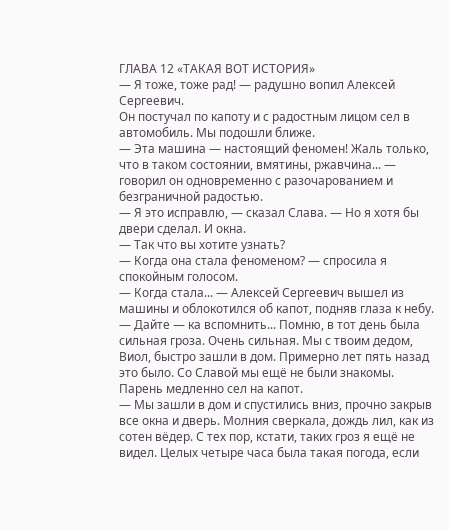ГЛАВА 12 «ТАКАЯ ВОТ ИСТОРИЯ»
— Я тоже, тоже рад! — радушно вопил Алексей Сергеевич.
Он постучал по капоту и с радостным лицом сел в автомобиль. Мы подошли ближе.
— Эта машина — настоящий феномен! Жаль только, что в таком состоянии, вмятины, ржавчина... — говорил он одновременно с разочарованием и безграничной радостью.
— Я это исправлю, — сказал Слава. — Но я хотя бы двери сделал. И окна.
— Так что вы хотите узнать?
— Когда она стала феноменом? — спросила я спокойным голосом.
— Когда стала... — Алексей Сергеевич вышел из машины и облокотился об капот, подняв глаза к небу. — Дайте — ка вспомнить... Помню, в тот день была сильная гроза. Очень сильная. Мы с твоим дедом, Виол, быстро зашли в дом. Примерно лет пять назад это было. Со Славой мы ещё не были знакомы.
Парень медленно сел на капот.
— Мы зашли в дом и спустились вниз, прочно закрыв все окна и дверь. Молния сверкала, дождь лил, как из сотен вёдер. С тех пор, кстати, таких гроз я ещё не видел. Целых четыре часа была такая погода, если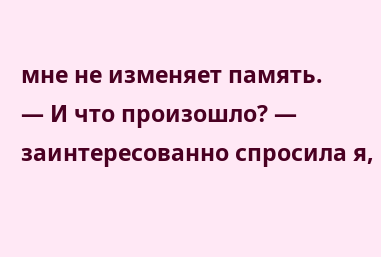мне не изменяет память.
— И что произошло? — заинтересованно спросила я,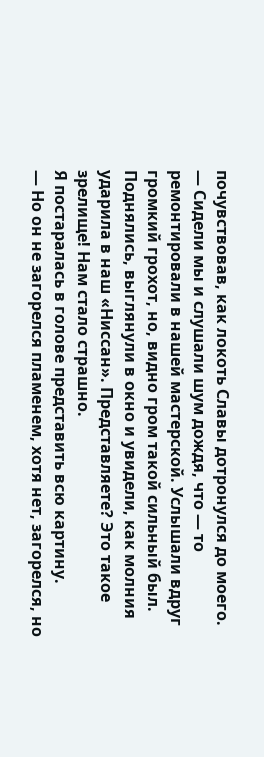почувствовав, как локоть Славы дотронулся до моего.
— Сидели мы и слушали шум дождя, что — то ремонтировали в нашей мастерской. Услышали вдруг громкий грохот, но, видно гром такой сильный был. Поднялись, выглянули в окно и увидели, как молния ударила в наш «Ниссан». Представляете? Это такое зрелище! Нам стало страшно.
Я постаралась в голове представить всю картину.
— Но он не загорелся пламенем, хотя нет, загорелся, но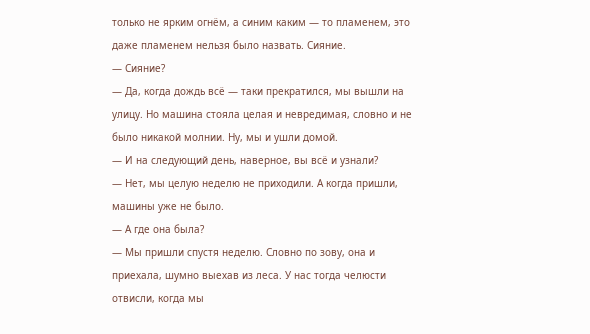только не ярким огнём, а синим каким — то пламенем, это даже пламенем нельзя было назвать. Сияние.
— Сияние?
— Да, когда дождь всё — таки прекратился, мы вышли на улицу. Но машина стояла целая и невредимая, словно и не было никакой молнии. Ну, мы и ушли домой.
— И на следующий день, наверное, вы всё и узнали?
— Нет, мы целую неделю не приходили. А когда пришли, машины уже не было.
— А где она была?
— Мы пришли спустя неделю. Словно по зову, она и приехала, шумно выехав из леса. У нас тогда челюсти отвисли, когда мы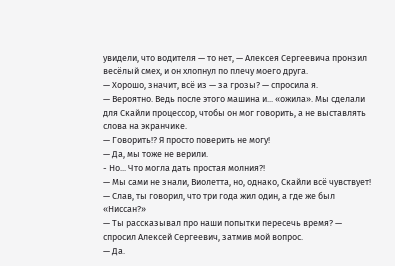увидели, что водителя — то нет, — Алексея Сергеевича пронзил весёлый смех, и он хлопнул по плечу моего друга.
— Хорошо, значит, всё из — за грозы? — спросила я.
— Вероятно. Ведь после этого машина и... «ожила». Мы сделали для Скайли процессор, чтобы он мог говорить, а не выставлять слова на экранчике.
— Говорить!? Я просто поверить не могу!
— Да, мы тоже не верили.
- Но... Что могла дать простая молния?!
— Мы сами не знали, Виолетта, но, однако, Скайли всё чувствует!
— Слав, ты говорил, что три года жил один, а где же был «Ниссан?»
— Ты рассказывал про наши попытки пересечь время? — спросил Алексей Сергеевич, затмив мой вопрос.
— Да.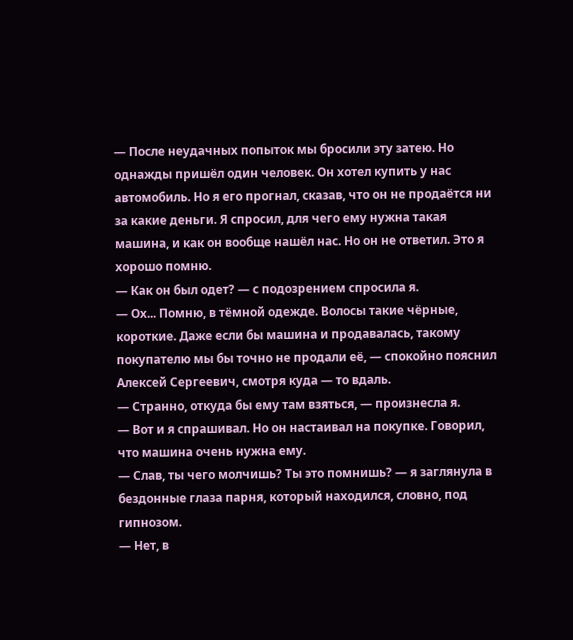— После неудачных попыток мы бросили эту затею. Но однажды пришёл один человек. Он хотел купить у нас автомобиль. Но я его прогнал, сказав, что он не продаётся ни за какие деньги. Я спросил, для чего ему нужна такая машина, и как он вообще нашёл нас. Но он не ответил. Это я хорошо помню.
— Как он был одет? — с подозрением спросила я.
— Ох... Помню, в тёмной одежде. Волосы такие чёрные, короткие. Даже если бы машина и продавалась, такому покупателю мы бы точно не продали её, — спокойно пояснил Алексей Сергеевич, смотря куда — то вдаль.
— Странно, откуда бы ему там взяться, — произнесла я.
— Вот и я спрашивал. Но он настаивал на покупке. Говорил, что машина очень нужна ему.
— Слав, ты чего молчишь? Ты это помнишь? — я заглянула в бездонные глаза парня, который находился, словно, под гипнозом.
— Нет, в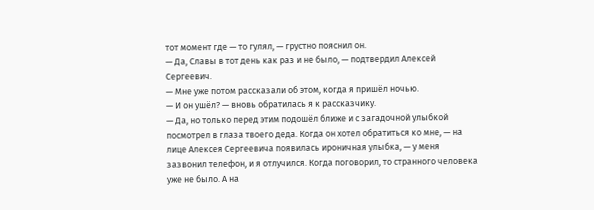тот момент где — то гулял, — грустно пояснил он.
— Да, Славы в тот день как раз и не было, — подтвердил Алексей Сергеевич.
— Мне уже потом рассказали об этом, когда я пришёл ночью.
— И он ушёл? — вновь обратилась я к рассказчику.
— Да, но только перед этим подошёл ближе и с загадочной улыбкой посмотрел в глаза твоего деда. Когда он хотел обратиться ко мне, — на лице Алексея Сергеевича появилась ироничная улыбка, — у меня зазвонил телефон, и я отлучился. Когда поговорил, то странного человека уже не было. А на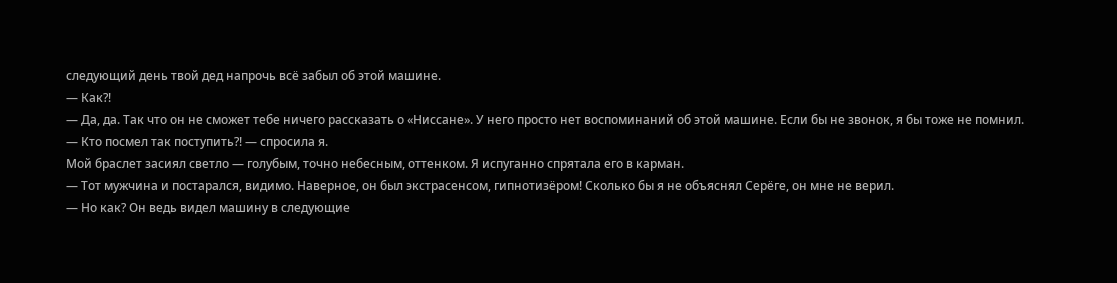следующий день твой дед напрочь всё забыл об этой машине.
— Как?!
— Да, да. Так что он не сможет тебе ничего рассказать о «Ниссане». У него просто нет воспоминаний об этой машине. Если бы не звонок, я бы тоже не помнил.
— Кто посмел так поступить?! — спросила я.
Мой браслет засиял светло — голубым, точно небесным, оттенком. Я испуганно спрятала его в карман.
— Тот мужчина и постарался, видимо. Наверное, он был экстрасенсом, гипнотизёром! Сколько бы я не объяснял Серёге, он мне не верил.
— Но как? Он ведь видел машину в следующие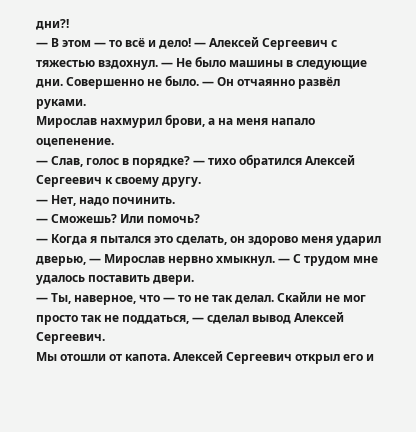дни?!
— В этом — то всё и дело! — Алексей Сергеевич с тяжестью вздохнул. — Не было машины в следующие дни. Совершенно не было. — Он отчаянно развёл руками.
Мирослав нахмурил брови, а на меня напало оцепенение.
— Слав, голос в порядке? — тихо обратился Алексей Сергеевич к своему другу.
— Нет, надо починить.
— Сможешь? Или помочь?
— Когда я пытался это сделать, он здорово меня ударил дверью, — Мирослав нервно хмыкнул. — С трудом мне удалось поставить двери.
— Ты, наверное, что — то не так делал. Скайли не мог просто так не поддаться, — сделал вывод Алексей Сергеевич.
Мы отошли от капота. Алексей Сергеевич открыл его и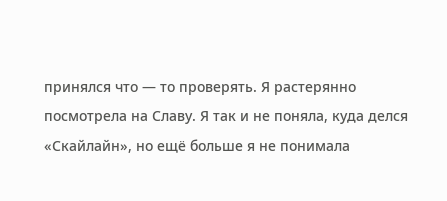принялся что — то проверять. Я растерянно посмотрела на Славу. Я так и не поняла, куда делся «Скайлайн», но ещё больше я не понимала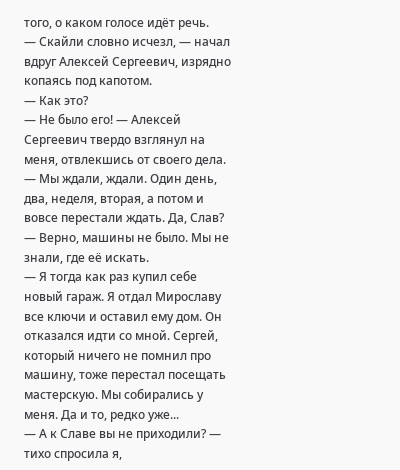того, о каком голосе идёт речь.
— Скайли словно исчезл, — начал вдруг Алексей Сергеевич, изрядно копаясь под капотом.
— Как это?
— Не было его! — Алексей Сергеевич твердо взглянул на меня, отвлекшись от своего дела. — Мы ждали, ждали. Один день, два, неделя, вторая, а потом и вовсе перестали ждать. Да, Слав?
— Верно, машины не было. Мы не знали, где её искать.
— Я тогда как раз купил себе новый гараж. Я отдал Мирославу все ключи и оставил ему дом. Он отказался идти со мной. Сергей, который ничего не помнил про машину, тоже перестал посещать мастерскую. Мы собирались у меня. Да и то, редко уже...
— А к Славе вы не приходили? — тихо спросила я,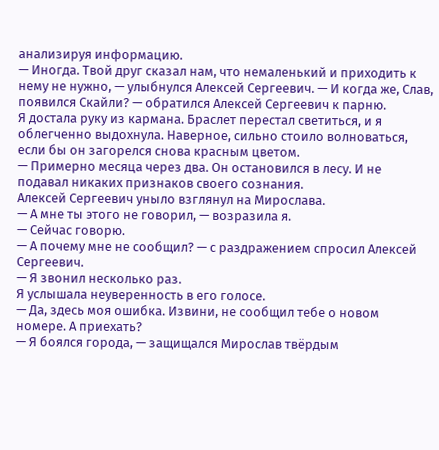анализируя информацию.
— Иногда. Твой друг сказал нам, что немаленький и приходить к нему не нужно, — улыбнулся Алексей Сергеевич. — И когда же, Слав, появился Скайли? — обратился Алексей Сергеевич к парню.
Я достала руку из кармана. Браслет перестал светиться, и я облегченно выдохнула. Наверное, сильно стоило волноваться, если бы он загорелся снова красным цветом.
— Примерно месяца через два. Он остановился в лесу. И не подавал никаких признаков своего сознания.
Алексей Сергеевич уныло взглянул на Мирослава.
— А мне ты этого не говорил, — возразила я.
— Сейчас говорю.
— А почему мне не сообщил? — с раздражением спросил Алексей Сергеевич.
— Я звонил несколько раз.
Я услышала неуверенность в его голосе.
— Да, здесь моя ошибка. Извини, не сообщил тебе о новом номере. А приехать?
— Я боялся города, — защищался Мирослав твёрдым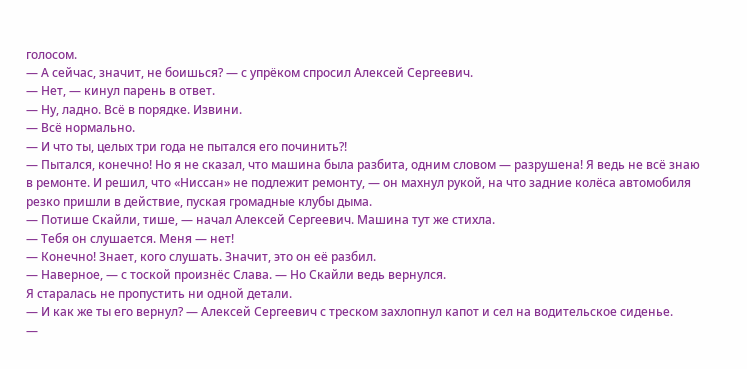голосом.
— А сейчас, значит, не боишься? — с упрёком спросил Алексей Сергеевич.
— Нет, — кинул парень в ответ.
— Ну, ладно. Всё в порядке. Извини.
— Всё нормально.
— И что ты, целых три года не пытался его починить?!
— Пытался, конечно! Но я не сказал, что машина была разбита, одним словом — разрушена! Я ведь не всё знаю в ремонте. И решил, что «Ниссан» не подлежит ремонту, — он махнул рукой, на что задние колёса автомобиля резко пришли в действие, пуская громадные клубы дыма.
— Потише Скайли, тише, — начал Алексей Сергеевич. Машина тут же стихла.
— Тебя он слушается. Меня — нет!
— Конечно! Знает, кого слушать. Значит, это он её разбил.
— Наверное, — с тоской произнёс Слава. — Но Скайли ведь вернулся.
Я старалась не пропустить ни одной детали.
— И как же ты его вернул? — Алексей Сергеевич с треском захлопнул капот и сел на водительское сиденье.
—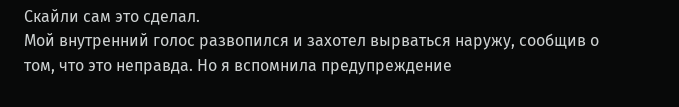Скайли сам это сделал.
Мой внутренний голос развопился и захотел вырваться наружу, сообщив о том, что это неправда. Но я вспомнила предупреждение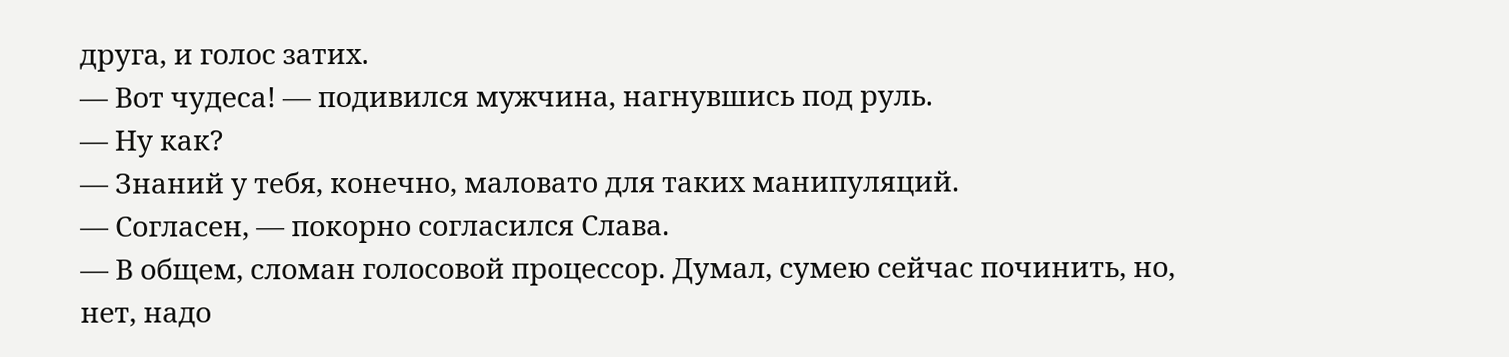друга, и голос затих.
— Вот чудеса! — подивился мужчина, нагнувшись под руль.
— Ну как?
— Знаний у тебя, конечно, маловато для таких манипуляций.
— Согласен, — покорно согласился Слава.
— В общем, сломан голосовой процессор. Думал, сумею сейчас починить, но, нет, надо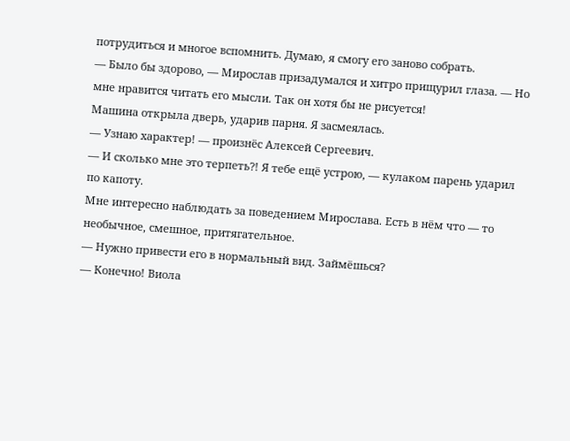потрудиться и многое вспомнить. Думаю, я смогу его заново собрать.
— Было бы здорово, — Мирослав призадумался и хитро прищурил глаза. — Но мне нравится читать его мысли. Так он хотя бы не рисуется!
Машина открыла дверь, ударив парня. Я засмеялась.
— Узнаю характер! — произнёс Алексей Сергеевич.
— И сколько мне это терпеть?! Я тебе ещё устрою, — кулаком парень ударил по капоту.
Мне интересно наблюдать за поведением Мирослава. Есть в нём что — то необычное, смешное, притягательное.
— Нужно привести его в нормальный вид. Займёшься?
— Конечно! Виола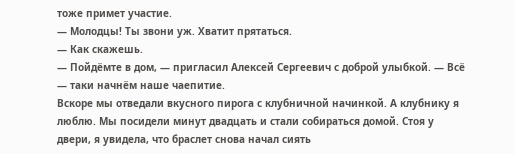тоже примет участие.
— Молодцы! Ты звони уж. Хватит прятаться.
— Как скажешь.
— Пойдёмте в дом, — пригласил Алексей Сергеевич с доброй улыбкой. — Всё — таки начнём наше чаепитие.
Вскоре мы отведали вкусного пирога с клубничной начинкой. А клубнику я люблю. Мы посидели минут двадцать и стали собираться домой. Стоя у двери, я увидела, что браслет снова начал сиять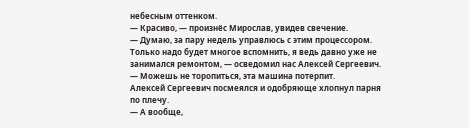небесным оттенком.
— Красиво, — произнёс Мирослав, увидев свечение.
— Думаю, за пару недель управлюсь с этим процессором. Только надо будет многое вспомнить, я ведь давно уже не занимался ремонтом, — осведомил нас Алексей Сергеевич.
— Можешь не торопиться, эта машина потерпит.
Алексей Сергеевич посмеялся и одобряюще хлопнул парня по плечу.
— А вообще,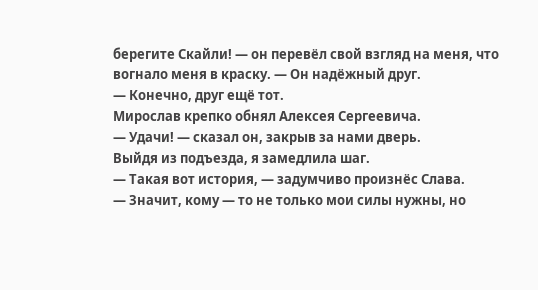берегите Скайли! — он перевёл свой взгляд на меня, что вогнало меня в краску. — Он надёжный друг.
— Конечно, друг ещё тот.
Мирослав крепко обнял Алексея Сергеевича.
— Удачи! — сказал он, закрыв за нами дверь.
Выйдя из подъезда, я замедлила шаг.
— Такая вот история, — задумчиво произнёс Слава.
— Значит, кому — то не только мои силы нужны, но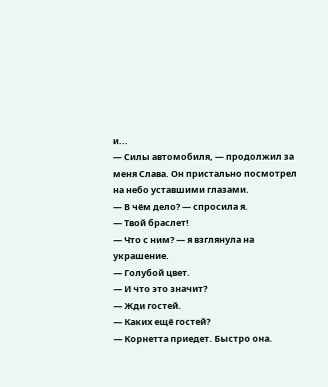и...
— Силы автомобиля, — продолжил за меня Слава. Он пристально посмотрел на небо уставшими глазами.
— В чём дело? — спросила я.
— Твой браслет!
— Что с ним? — я взглянула на украшение.
— Голубой цвет.
— И что это значит?
— Жди гостей.
— Каких ещё гостей?
— Корнетта приедет. Быстро она.